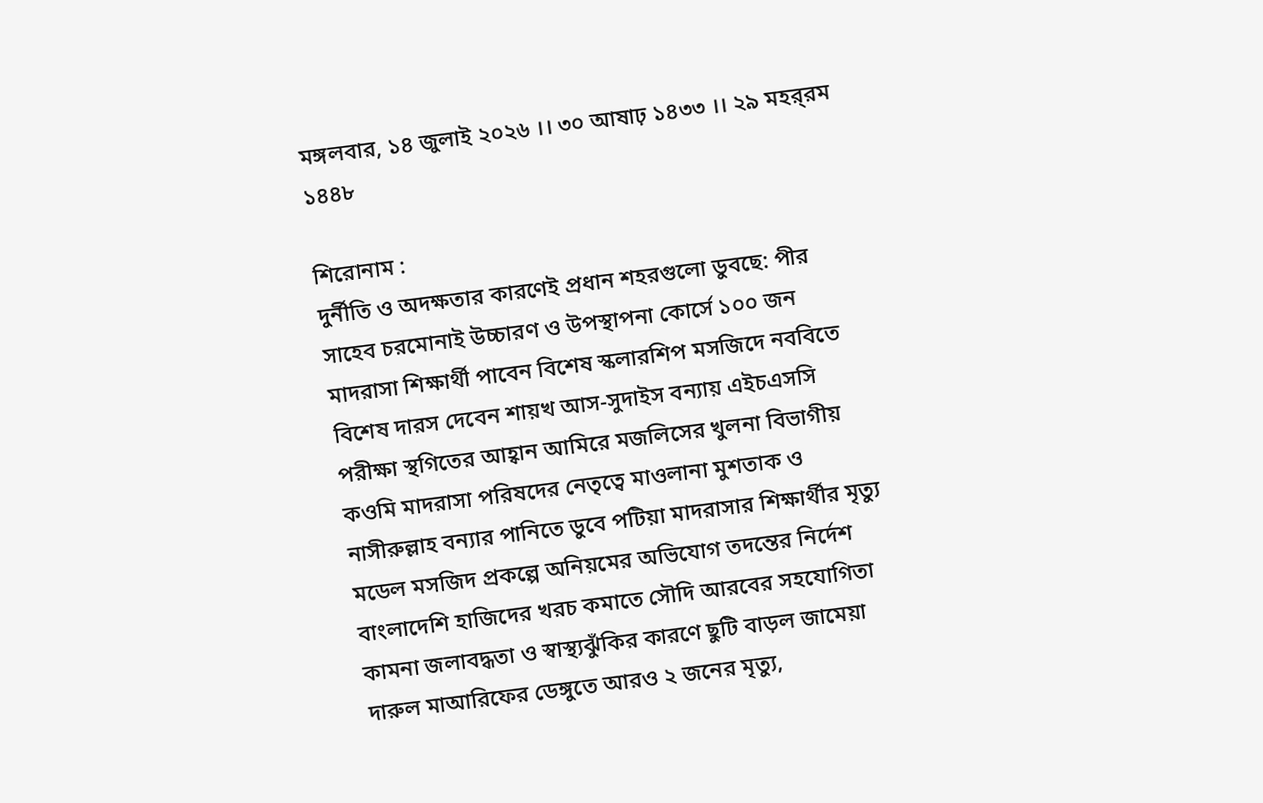মঙ্গলবার, ১৪ জুলাই ২০২৬ ।। ৩০ আষাঢ় ১৪৩৩ ।। ২৯ মহর্‌রম ১৪৪৮

শিরোনাম :
দুর্নীতি ও অদক্ষতার কারণেই প্রধান শহরগুলো ডুবছে: পীর সাহেব চরমোনাই উচ্চারণ ও উপস্থাপনা কোর্সে ১০০ জন মাদরাসা শিক্ষার্থী পাবেন বিশেষ স্কলারশিপ মসজিদে নববিতে বিশেষ দারস দেবেন শায়খ আস-সুদাইস বন্যায় এইচএসসি পরীক্ষা স্থগিতের আহ্বান আমিরে মজলিসের খুলনা বিভাগীয় কওমি মাদরাসা পরিষদের নেতৃত্বে মাওলানা মুশতাক ও নাসীরুল্লাহ বন্যার পানিতে ডুবে পটিয়া মাদরাসার শিক্ষার্থীর মৃত্যু মডেল মসজিদ প্রকল্পে অনিয়মের অভিযোগ তদন্তের নির্দেশ বাংলাদেশি হাজিদের খরচ কমাতে সৌদি আরবের সহযোগিতা কামনা জলাবদ্ধতা ও স্বাস্থ্যঝুঁকির কারণে ছুটি বাড়ল জামেয়া দারুল মাআরিফের ডেঙ্গুতে আরও ২ জনের মৃত্যু,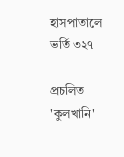হাসপাতালে ভর্তি ৩২৭

প্রচলিত 'কুলখানি'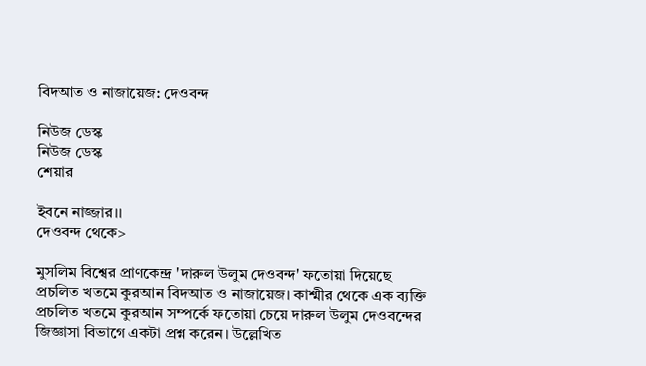বিদআত ও নাজায়েজ: দেওবন্দ

নিউজ ডেস্ক
নিউজ ডেস্ক
শেয়ার

ইবনে নাজ্জার।।
দেওবন্দ থেকে>

মুসলিম বিশ্বের প্রাণকেন্দ্র 'দারুল উলুম দেওবন্দ' ফতোয়া দিয়েছে প্রচলিত খতমে কুরআন বিদআত ও নাজায়েজ। কাশ্মীর থেকে এক ব্যক্তি প্রচলিত খতমে কুরআন সম্পর্কে ফতোয়া চেয়ে দারুল উলুম দেওবন্দের জিজ্ঞাসা বিভাগে একটা প্রশ্ন করেন। উল্লেখিত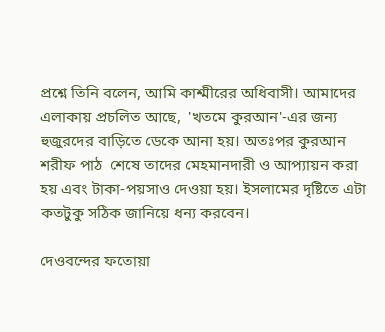প্রশ্নে তিনি বলেন, আমি কাশ্মীরের অধিবাসী। আমাদের এলাকায় প্রচলিত আছে,  'খতমে কুরআন'-এর জন্য হুজুরদের বাড়িতে ডেকে আনা হয়। অতঃপর কুরআন শরীফ পাঠ  শেষে তাদের মেহমানদারী ও আপ্যায়ন করা হয় এবং টাকা-পয়সাও দেওয়া হয়। ইসলামের দৃষ্টিতে এটা কতটুকু সঠিক জানিয়ে ধন্য করবেন।

দেওবন্দের ফতোয়া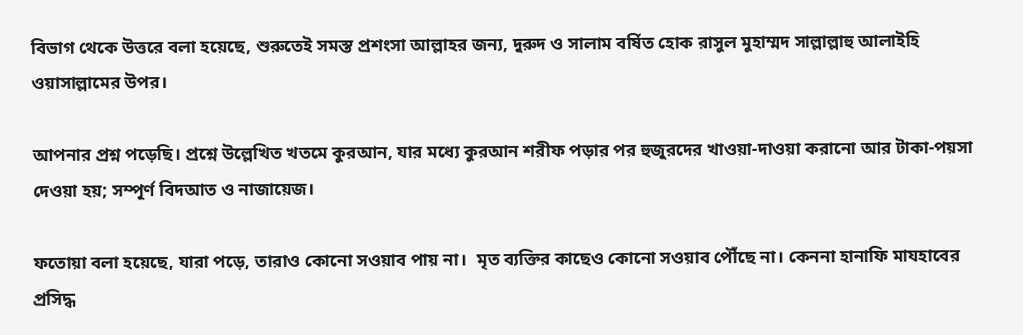বিভাগ থেকে উত্তরে বলা হয়েছে, শুরুতেই সমস্ত প্রশংসা আল্লাহর জন্য, দুরুদ ও সালাম বর্ষিত হোক রাসুল মুহাম্মদ সাল্লাল্লাহু আলাইহি ওয়াসাল্লামের উপর।

আপনার প্রশ্ন পড়েছি। প্রশ্নে উল্লেখিত খতমে কুরআন, যার মধ্যে কুরআন শরীফ পড়ার পর হুজুরদের খাওয়া-দাওয়া করানো আর টাকা-পয়সা দেওয়া হয়; সম্পূর্ণ বিদআত ও নাজায়েজ।

ফতোয়া বলা হয়েছে, যারা পড়ে, তারাও কোনো সওয়াব পায় না।  মৃত ব্যক্তির কাছেও কোনো সওয়াব পৌঁছে না। কেননা হানাফি মাযহাবের প্রসিদ্ধ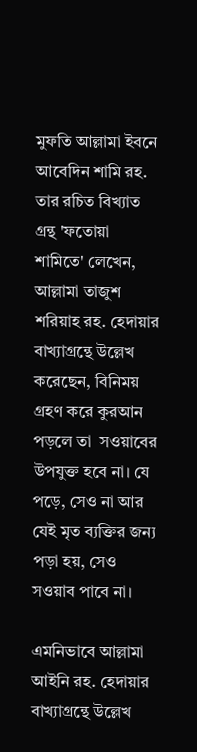মুফতি আল্লামা ইবনে আবেদিন শামি রহ. তার রচিত বিখ্যাত গ্রন্থ 'ফতোয়া শামিতে' লেখেন, আল্লামা তাজুশ শরিয়াহ রহ. হেদায়ার বাখ্যাগ্রন্থে উল্লেখ করেছেন, বিনিময় গ্রহণ করে কুরআন পড়লে তা  সওয়াবের উপযুক্ত হবে না। যে পড়ে, সেও না আর যেই মৃত ব্যক্তির জন্য পড়া হয়, সেও সওয়াব পাবে না।

এমনিভাবে আল্লামা আইনি রহ. হেদায়ার বাখ্যাগ্রন্থে উল্লেখ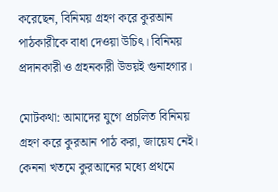করেছেন, বিনিময় গ্রহণ করে কুরআন পাঠকারীকে বাধা দেওয়া উচিৎ। বিনিময় প্রদানকারী ও গ্রহনকারী উভয়ই গুনাহগার।

মোটকথা: আমাদের যুগে প্রচলিত বিনিময় গ্রহণ করে কুরআন পাঠ করা, জায়েয নেই। কেননা খতমে কুরআনের মধ্যে প্রথমে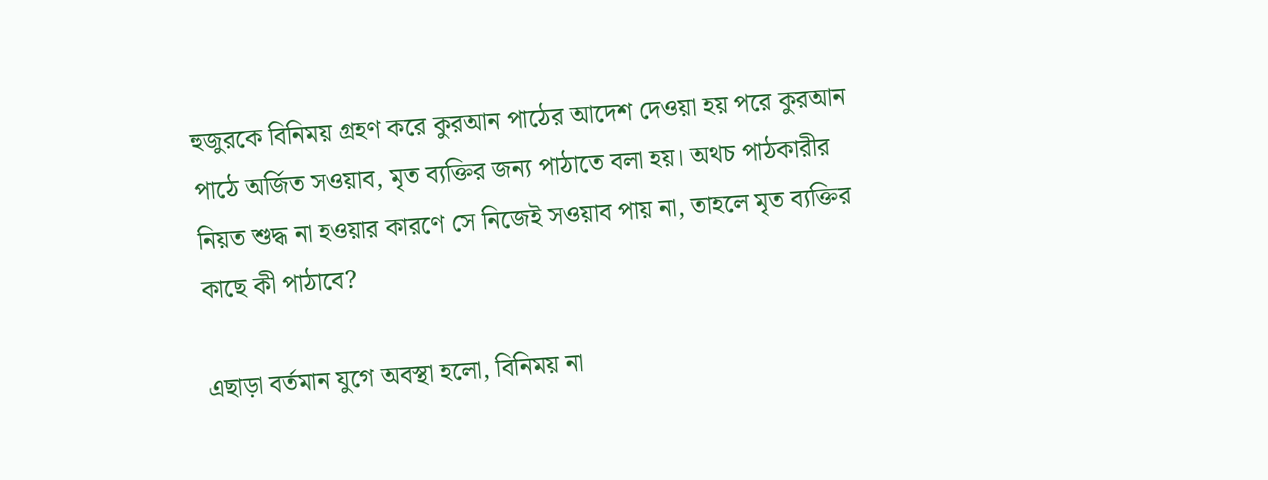হুজুরকে বিনিময় গ্রহণ করে কুরআন পাঠের আদেশ দেওয়া হয় পরে কুরআন পাঠে অর্জিত সওয়াব, মৃত ব্যক্তির জন্য পাঠাতে বলা হয়। অথচ পাঠকারীর নিয়ত শুদ্ধ না হওয়ার কারণে সে নিজেই সওয়াব পায় না, তাহলে মৃত ব্যক্তির কাছে কী পাঠাবে?

এছাড়া বর্তমান যুগে অবস্থা হলো, বিনিময় না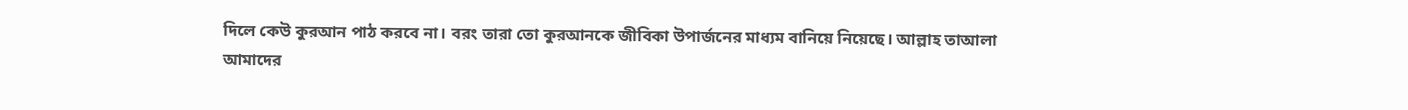দিলে কেউ কুরআন পাঠ করবে না। বরং তারা তো কুরআনকে জীবিকা উপার্জনের মাধ্যম বানিয়ে নিয়েছে। আল্লাহ তাআলা আমাদের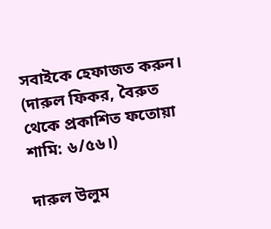সবাইকে হেফাজত করুন। (দারুল ফিকর, বৈরুত থেকে প্রকাশিত ফতোয়া শামি: ৬/৫৬।)

দারুল উলুম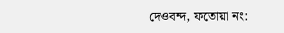দেওবন্দ, ফতোয়া নং: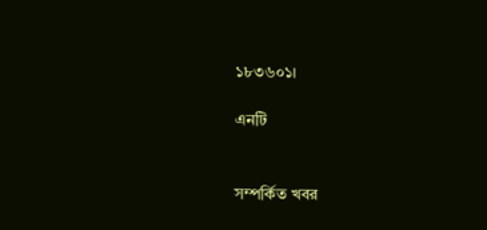১৮৩৬০১।

এনটি


সম্পর্কিত খবর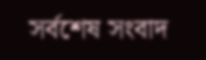সর্বশেষ সংবাদ